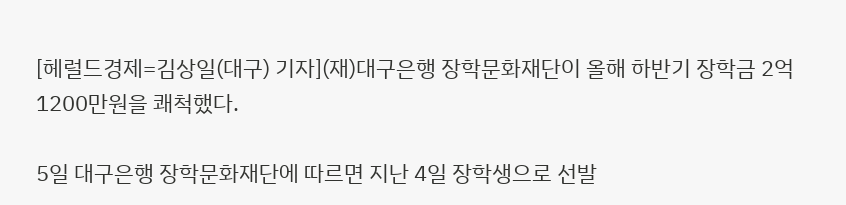[헤럴드경제=김상일(대구) 기자](재)대구은행 장학문화재단이 올해 하반기 장학금 2억1200만원을 쾌척했다.

5일 대구은행 장학문화재단에 따르면 지난 4일 장학생으로 선발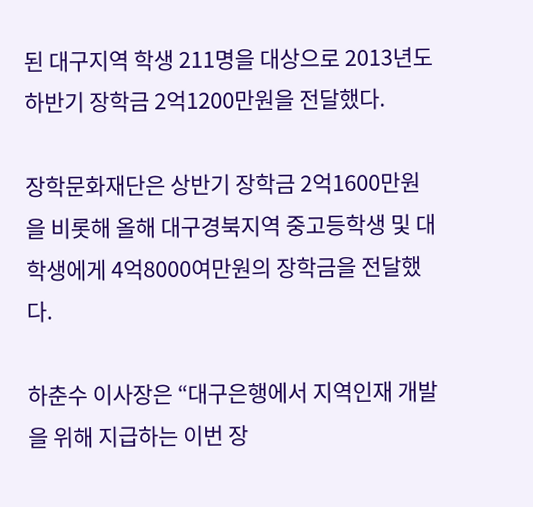된 대구지역 학생 211명을 대상으로 2013년도 하반기 장학금 2억1200만원을 전달했다.

장학문화재단은 상반기 장학금 2억1600만원을 비롯해 올해 대구경북지역 중고등학생 및 대학생에게 4억8000여만원의 장학금을 전달했다.

하춘수 이사장은 “대구은행에서 지역인재 개발을 위해 지급하는 이번 장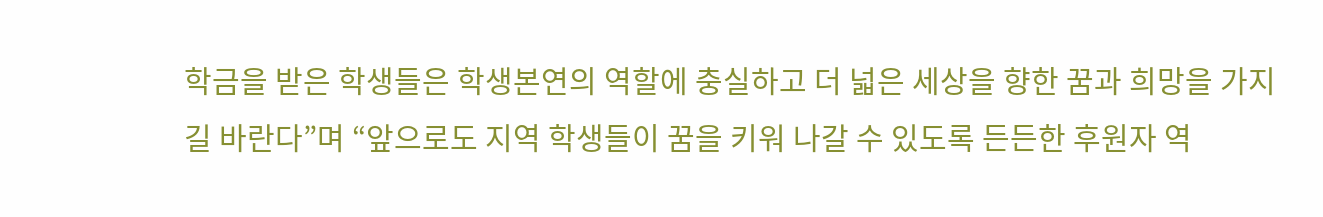학금을 받은 학생들은 학생본연의 역할에 충실하고 더 넓은 세상을 향한 꿈과 희망을 가지길 바란다”며 “앞으로도 지역 학생들이 꿈을 키워 나갈 수 있도록 든든한 후원자 역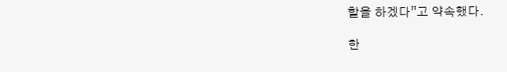할을 하겠다”고 약속했다.

한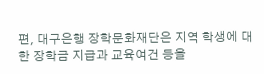편, 대구은행 장학문화재단은 지역 학생에 대한 장학금 지급과 교육여건 등을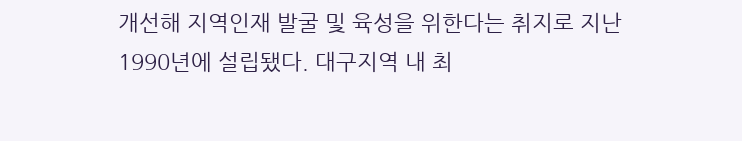개선해 지역인재 발굴 및 육성을 위한다는 취지로 지난 1990년에 설립됐다. 대구지역 내 최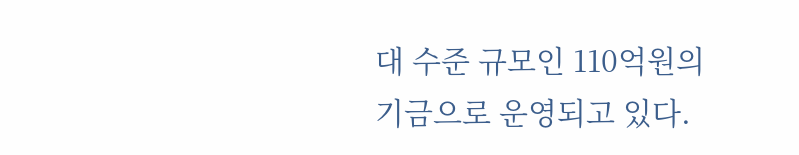대 수준 규모인 110억원의 기금으로 운영되고 있다.